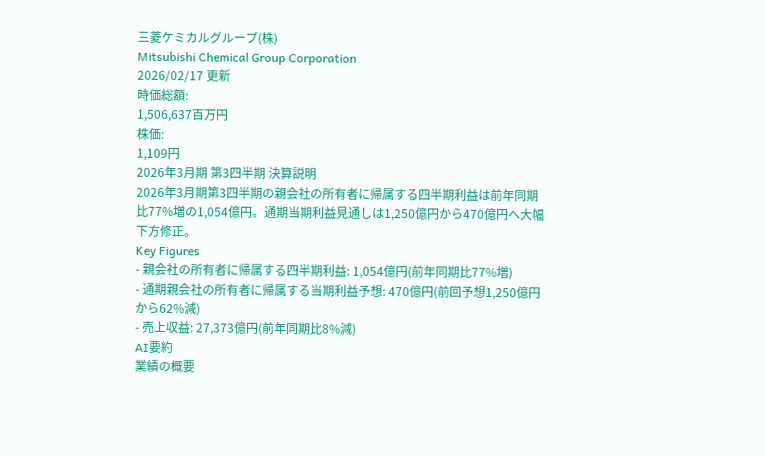三菱ケミカルグループ(株)
Mitsubishi Chemical Group Corporation
2026/02/17 更新
時価総額:
1,506,637百万円
株価:
1,109円
2026年3月期 第3四半期 決算説明
2026年3月期第3四半期の親会社の所有者に帰属する四半期利益は前年同期比77%増の1,054億円。通期当期利益見通しは1,250億円から470億円へ大幅下方修正。
Key Figures
- 親会社の所有者に帰属する四半期利益: 1,054億円(前年同期比77%増)
- 通期親会社の所有者に帰属する当期利益予想: 470億円(前回予想1,250億円から62%減)
- 売上収益: 27,373億円(前年同期比8%減)
AI要約
業績の概要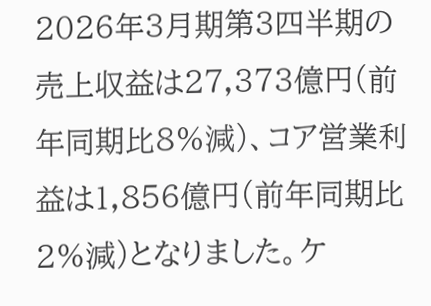2026年3月期第3四半期の売上収益は27,373億円(前年同期比8%減)、コア営業利益は1,856億円(前年同期比2%減)となりました。ケ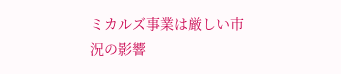ミカルズ事業は厳しい市況の影響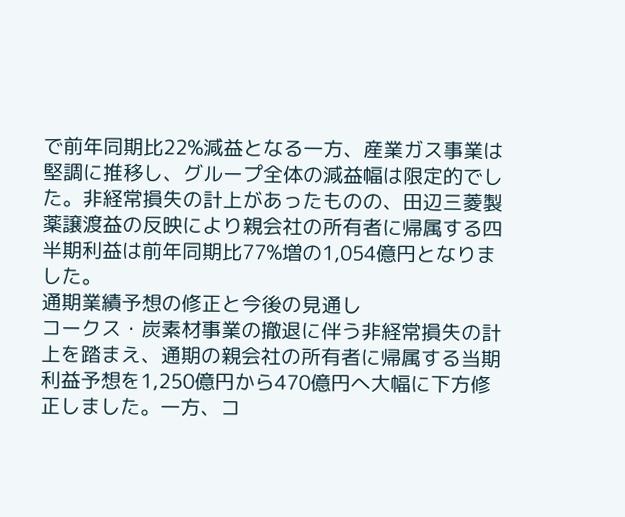で前年同期比22%減益となる一方、産業ガス事業は堅調に推移し、グループ全体の減益幅は限定的でした。非経常損失の計上があったものの、田辺三菱製薬譲渡益の反映により親会社の所有者に帰属する四半期利益は前年同期比77%増の1,054億円となりました。
通期業績予想の修正と今後の見通し
コークス・炭素材事業の撤退に伴う非経常損失の計上を踏まえ、通期の親会社の所有者に帰属する当期利益予想を1,250億円から470億円へ大幅に下方修正しました。一方、コ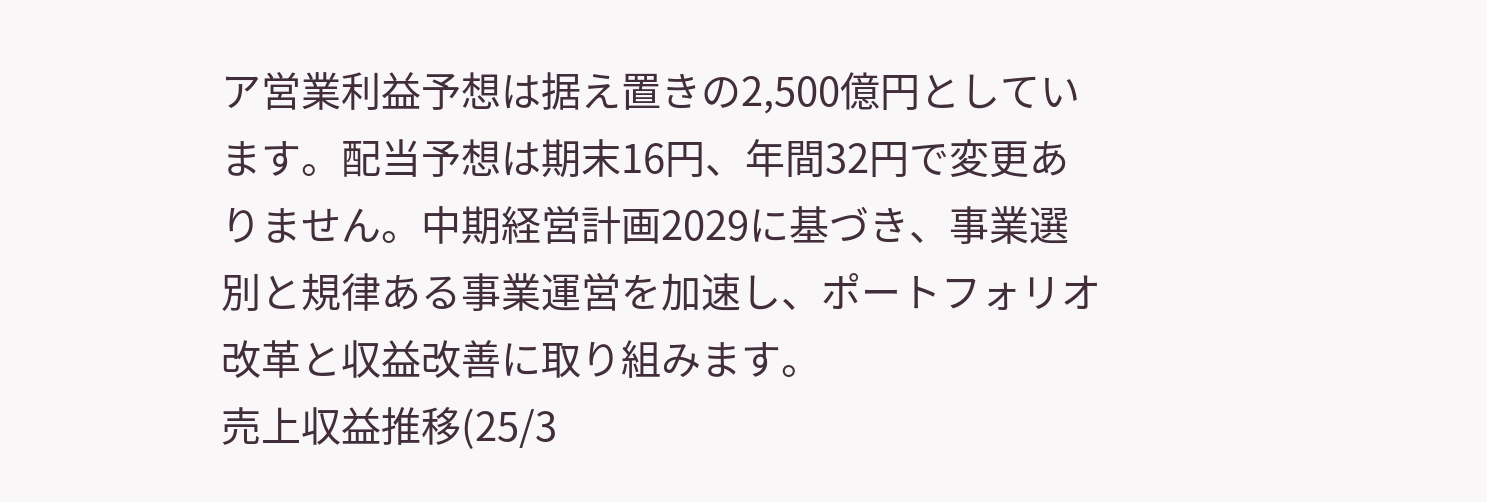ア営業利益予想は据え置きの2,500億円としています。配当予想は期末16円、年間32円で変更ありません。中期経営計画2029に基づき、事業選別と規律ある事業運営を加速し、ポートフォリオ改革と収益改善に取り組みます。
売上収益推移(25/3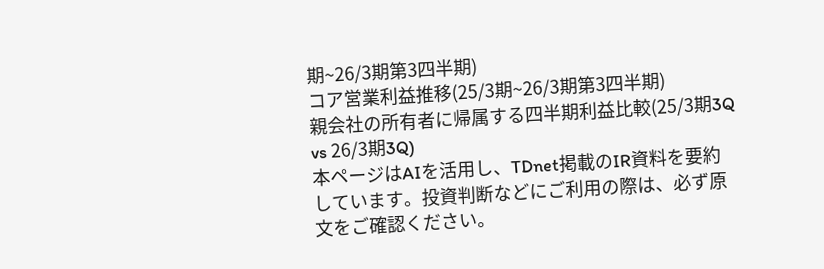期~26/3期第3四半期)
コア営業利益推移(25/3期~26/3期第3四半期)
親会社の所有者に帰属する四半期利益比較(25/3期3Q vs 26/3期3Q)
本ページはAIを活用し、TDnet掲載のIR資料を要約しています。投資判断などにご利用の際は、必ず原文をご確認ください。